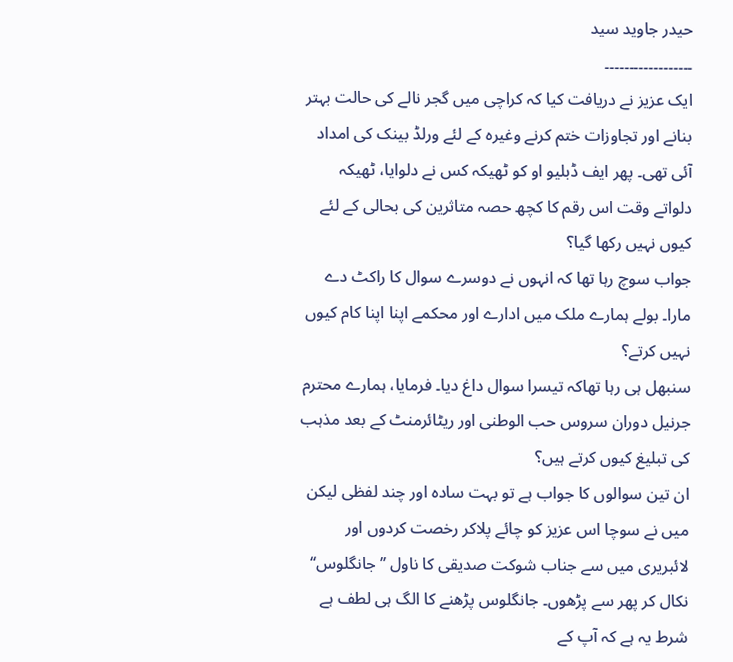حیدر جاوید سید
۔۔۔۔۔۔۔۔۔۔۔۔۔۔۔۔۔۔
ایک عزیز نے دریافت کیا کہ کراچی میں گجر نالے کی حالت بہتر بنانے اور تجاوزات ختم کرنے وغیرہ کے لئے ورلڈ بینک کی امداد آئی تھی۔ پھر ایف ڈبلیو او کو ٹھیکہ کس نے دلوایا، ٹھیکہ دلواتے وقت اس رقم کا کچھ حصہ متاثرین کی بحالی کے لئے کیوں نہیں رکھا گیا؟
جواب سوچ رہا تھا کہ انہوں نے دوسرے سوال کا راکٹ دے مارا۔ بولے ہمارے ملک میں ادارے اور محکمے اپنا اپنا کام کیوں نہیں کرتے؟
سنبھل ہی رہا تھاکہ تیسرا سوال داغ دیا۔ فرمایا، ہمارے محترم جرنیل دوران سروس حب الوطنی اور ریٹائرمنٹ کے بعد مذہب کی تبلیغ کیوں کرتے ہیں؟
ان تین سوالوں کا جواب ہے تو بہت سادہ اور چند لفظی لیکن میں نے سوچا اس عزیز کو چائے پلاکر رخصت کردوں اور لائبریری میں سے جناب شوکت صدیقی کا ناول ’’جانگلوس‘‘ نکال کر پھر سے پڑھوں۔ جانگلوس پڑھنے کا الگ ہی لطف ہے شرط یہ ہے کہ آپ کے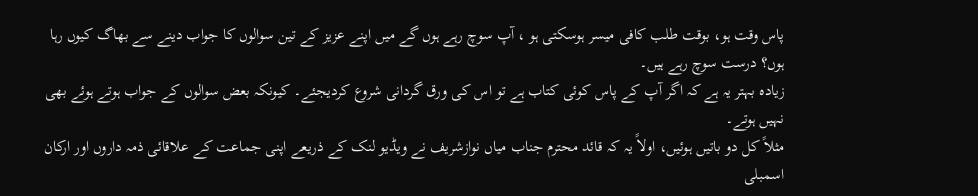پاس وقت ہو، بوقت طلب کافی میسر ہوسکتی ہو ، آپ سوچ رہے ہوں گے میں اپنے عزیز کے تین سوالوں کا جواب دینے سے بھاگ کیوں رہا ہوں؟ درست سوچ رہے ہیں۔
زیادہ بہتر یہ ہے کہ اگر آپ کے پاس کوئی کتاب ہے تو اس کی ورق گردانی شروع کردیجئے۔ کیونکہ بعض سوالوں کے جواب ہوتے ہوئے بھی نہیں ہوتے۔
مثلاً کل دو باتیں ہوئیں، اولاً یہ کہ قائد محترم جناب میاں نوازشریف نے ویڈیو لنک کے ذریعے اپنی جماعت کے علاقائی ذمہ داروں اور ارکان اسمبلی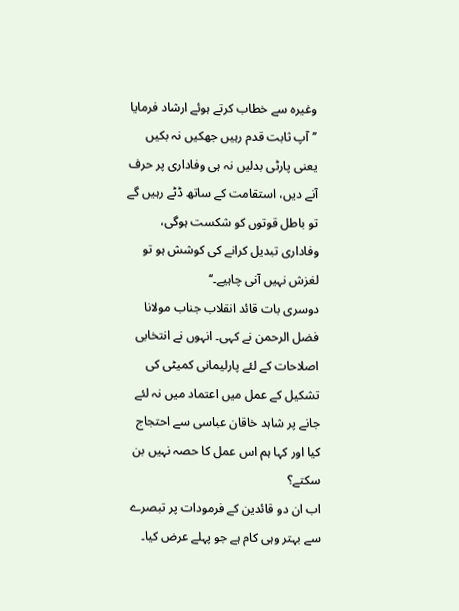وغیرہ سے خطاب کرتے ہوئے ارشاد فرمایا
’’آپ ثابت قدم رہیں جھکیں نہ بکیں یعنی پارٹی بدلیں نہ ہی وفاداری پر حرف آنے دیں، استقامت کے ساتھ ڈٹے رہیں گے تو باطل قوتوں کو شکست ہوگی، وفاداری تبدیل کرانے کی کوشش ہو تو لغزش نہیں آنی چاہیے۔‘‘
دوسری بات قائد انقلاب جناب مولانا فضل الرحمن نے کہی۔ انہوں نے انتخابی اصلاحات کے لئے پارلیمانی کمیٹی کی تشکیل کے عمل میں اعتماد میں نہ لئے جانے پر شاہد خاقان عباسی سے احتجاج کیا اور کہا ہم اس عمل کا حصہ نہیں بن سکتے؟
اب ان دو قائدین کے فرمودات پر تبصرے سے بہتر وہی کام ہے جو پہلے عرض کیا۔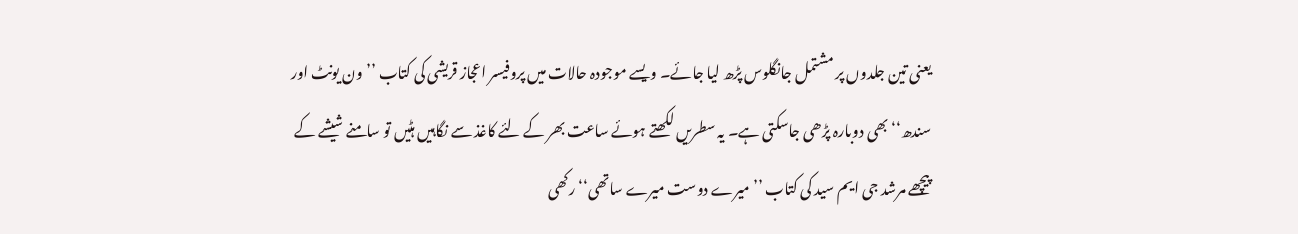یعنی تین جلدوں پر مشتمل جانگلوس پڑھ لیا جائے۔ ویسے موجودہ حالات میں پروفیسر اعجاز قریشی کی کتاب ’’ون یونٹ اور سندھ‘‘ بھی دوبارہ پڑھی جاسکتی ہے۔ یہ سطریں لکھتے ہوئے ساعت بھر کے لئے کاغذ سے نگاہیں ہٹیں تو سامنے شیشے کے پیچھے مرشد جی ایم سید کی کتاب ’’میرے دوست میرے ساتھی‘‘ رکھی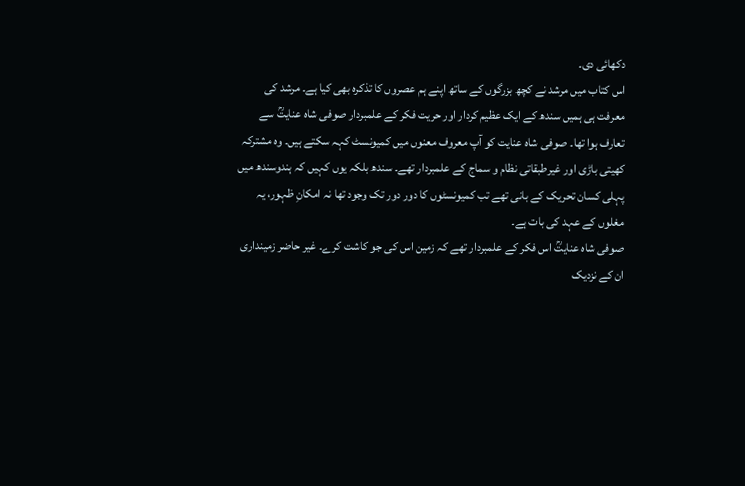دکھائی دی۔
اس کتاب میں مرشد نے کچھ بزرگوں کے ساتھ اپنے ہم عصروں کا تذکرہ بھی کیا ہے۔ مرشد کی معرفت ہی ہمیں سندھ کے ایک عظیم کردار اور حریت فکر کے علمبردار صوفی شاہ عنایتؒ سے تعارف ہوا تھا۔ صوفی شاہ عنایت کو آپ معروف معنوں میں کمیونسٹ کہہ سکتے ہیں۔ وہ مشترکہ کھیتی باڑی اور غیرطبقاتی نظام و سماج کے علمبردار تھے۔ سندھ بلکہ یوں کہیں کہ ہندوسندھ میں پہلی کسان تحریک کے بانی تھے تب کمیونسٹوں کا دور دور تک وجود تھا نہ امکانِ ظہور، یہ مغلوں کے عہد کی بات ہے۔
صوفی شاہ عنایتؒ اس فکر کے علمبردار تھے کہ زمین اس کی جو کاشت کرے۔ غیر حاضر زمینداری ان کے نزدیک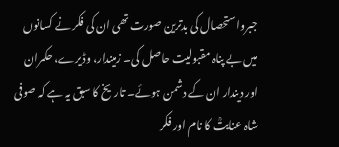جبرواستحصال کی بدترین صورت تھی ان کی فکر نے کسانوں میں بے پناہ مقبولیت حاصل کی۔ زمیندار، وڈیرے، حکمران اور دیندار ان کے دشمن ہوئے۔ تاریخ کا سبق یہ ہے کہ صوفی شاہ عنایتؒ کا نام اور فکر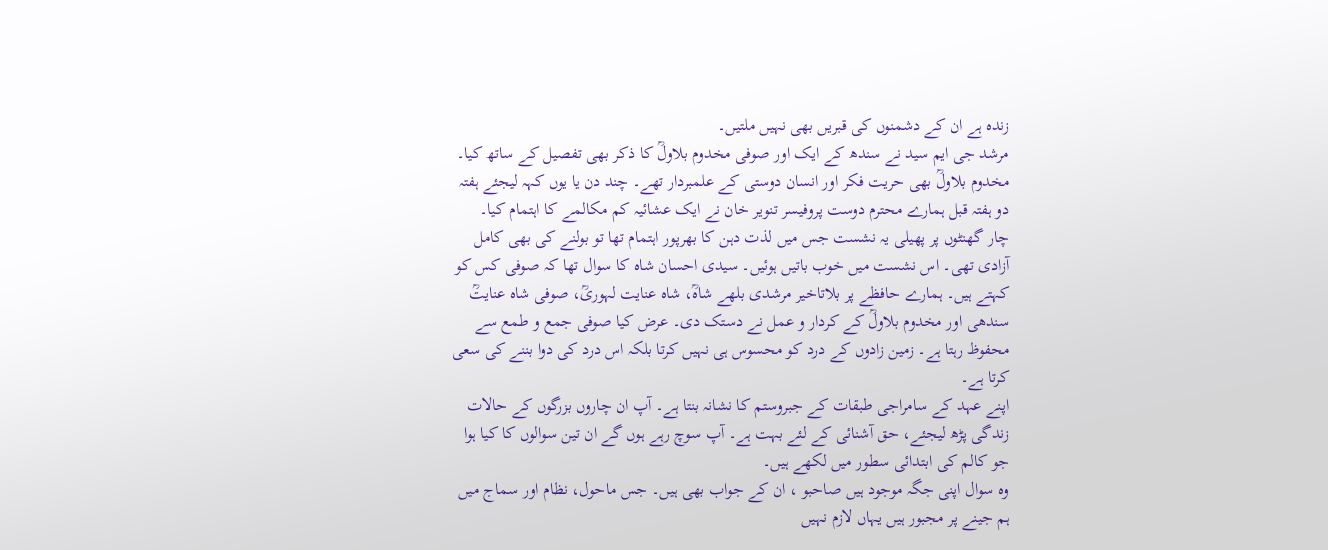زندہ ہے ان کے دشمنوں کی قبریں بھی نہیں ملتیں۔
مرشد جی ایم سید نے سندھ کے ایک اور صوفی مخدوم بلاولؒ کا ذکر بھی تفصیل کے ساتھ کیا۔ مخدوم بلاولؒ بھی حریت فکر اور انسان دوستی کے علمبردار تھے۔ چند دن یا یوں کہہ لیجئے ہفتہ دو ہفتہ قبل ہمارے محترم دوست پروفیسر تنویر خان نے ایک عشائیہ کم مکالمے کا اہتمام کیا۔
چار گھنٹوں پر پھیلی یہ نشست جس میں لذت دہن کا بھرپور اہتمام تھا تو بولنے کی بھی کامل آزادی تھی۔ اس نشست میں خوب باتیں ہوئیں۔ سیدی احسان شاہ کا سوال تھا کہ صوفی کس کو کہتے ہیں۔ ہمارے حافظے پر بلاتاخیر مرشدی بلھے شاہؒ، شاہ عنایت لہوریؒ، صوفی شاہ عنایتؒ سندھی اور مخدوم بلاولؒ کے کردار و عمل نے دستک دی۔ عرض کیا صوفی جمع و طمع سے محفوظ رہتا ہے۔ زمین زادوں کے درد کو محسوس ہی نہیں کرتا بلکہ اس درد کی دوا بننے کی سعی کرتا ہے۔
اپنے عہد کے سامراجی طبقات کے جبروستم کا نشانہ بنتا ہے۔ آپ ان چاروں بزرگوں کے حالات زندگی پڑھ لیجئے، حق آشنائی کے لئے بہت ہے۔ آپ سوچ رہے ہوں گے ان تین سوالوں کا کیا ہوا جو کالم کی ابتدائی سطور میں لکھے ہیں۔
وہ سوال اپنی جگہ موجود ہیں صاحبو ، ان کے جواب بھی ہیں۔ جس ماحول، نظام اور سماج میں ہم جینے پر مجبور ہیں یہاں لازم نہیں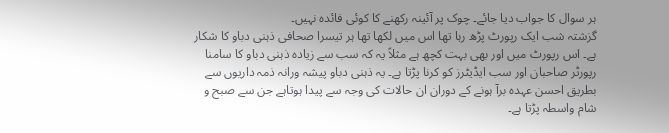ہر سوال کا جواب دیا جائے۔ چوک پر آئینہ رکھنے کا کوئی فائدہ نہیں۔
گزشتہ شب ایک رپورٹ پڑھ رہا تھا اس میں لکھا تھا ہر تیسرا صحافی ذہنی دباو کا شکار ہے۔ اس رپورٹ میں اور بھی بہت کچھ ہے مثلاً یہ کہ سب سے زیادہ ذہنی دباو کا سامنا رپورٹر صاحبان اور سب ایڈیٹرز کو کرنا پڑتا ہے۔ یہ ذہنی دباو پیشہ ورانہ ذمہ داریوں سے بطریق احسن عہدہ برآ ہونے کے دوران ان حالات کی وجہ سے پیدا ہوتاہے جن سے صبح و شام واسطہ پڑتا ہے۔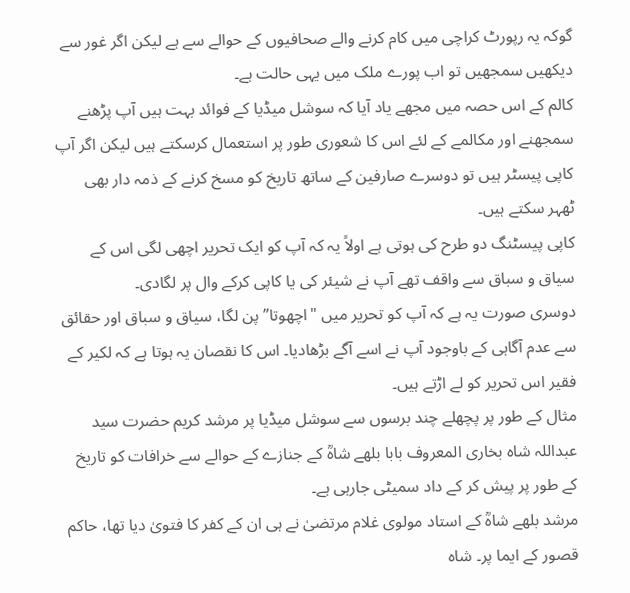گوکہ یہ رپورٹ کراچی میں کام کرنے والے صحافیوں کے حوالے سے ہے لیکن اگر غور سے دیکھیں سمجھیں تو اب پورے ملک میں یہی حالت ہے۔
کالم کے اس حصہ میں مجھے یاد آیا کہ سوشل میڈیا کے فوائد بہت ہیں آپ پڑھنے سمجھنے اور مکالمے کے لئے اس کا شعوری طور پر استعمال کرسکتے ہیں لیکن اگر آپ کاپی پیسٹر ہیں تو دوسرے صارفین کے ساتھ تاریخ کو مسخ کرنے کے ذمہ دار بھی ٹھہر سکتے ہیں۔
کاپی پیسٹنگ دو طرح کی ہوتی ہے اولاً یہ کہ آپ کو ایک تحریر اچھی لگی اس کے سیاق و سباق سے واقف تھے آپ نے شیئر کی یا کاپی کرکے وال پر لگادی۔
دوسری صورت یہ ہے کہ آپ کو تحریر میں "اچھوتا” پن لگا، سیاق و سباق اور حقائق سے عدم آگاہی کے باوجود آپ نے اسے آگے بڑھادیا۔ اس کا نقصان یہ ہوتا ہے کہ لکیر کے فقیر اس تحریر کو لے اڑتے ہیں۔
مثال کے طور پر پچھلے چند برسوں سے سوشل میڈیا پر مرشد کریم حضرت سید عبداللہ شاہ بخاری المعروف بابا بلھے شاہؒ کے جنازے کے حوالے سے خرافات کو تاریخ کے طور پر پیش کر کے داد سمیٹی جارہی ہے۔
مرشد بلھے شاہؒ کے استاد مولوی غلام مرتضیٰ نے ہی ان کے کفر کا فتویٰ دیا تھا، حاکم قصور کے ایما پر۔ شاہ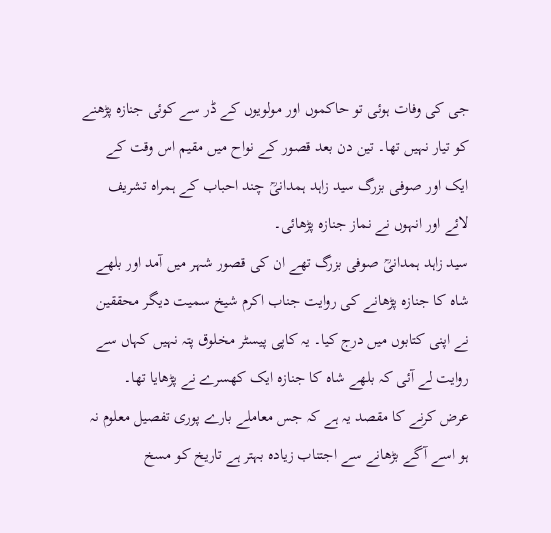جی کی وفات ہوئی تو حاکموں اور مولویوں کے ڈر سے کوئی جنازہ پڑھنے کو تیار نہیں تھا۔ تین دن بعد قصور کے نواح میں مقیم اس وقت کے ایک اور صوفی بزرگ سید زاہد ہمدانیؒ چند احباب کے ہمراہ تشریف لائے اور انہوں نے نماز جنازہ پڑھائی۔
سید زاہد ہمدانیؒ صوفی بزرگ تھے ان کی قصور شہر میں آمد اور بلھے شاہ کا جنازہ پڑھانے کی روایت جناب اکرم شیخ سمیت دیگر محققین نے اپنی کتابوں میں درج کیا۔ یہ کاپی پیسٹر مخلوق پتہ نہیں کہاں سے روایت لے آئی کہ بلھے شاہ کا جنازہ ایک کھسرے نے پڑھایا تھا۔
عرض کرنے کا مقصد یہ ہے کہ جس معاملے بارے پوری تفصیل معلوم نہ ہو اسے آگے بڑھانے سے اجتناب زیادہ بہتر ہے تاریخ کو مسخ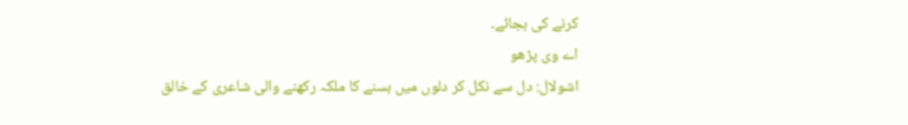کرنے کی بجائے۔
اے وی پڑھو
اشولال: دل سے نکل کر دلوں میں بسنے کا ملکہ رکھنے والی شاعری کے خالق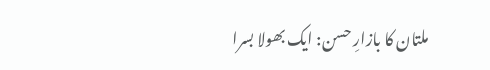ملتان کا بازارِ حسن: ایک بھولا بسرا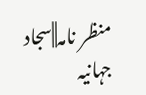منظر نامہ||سجاد جہانیہ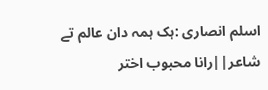اسلم انصاری :ہک ہمہ دان عالم تے شاعر||رانا محبوب اختر